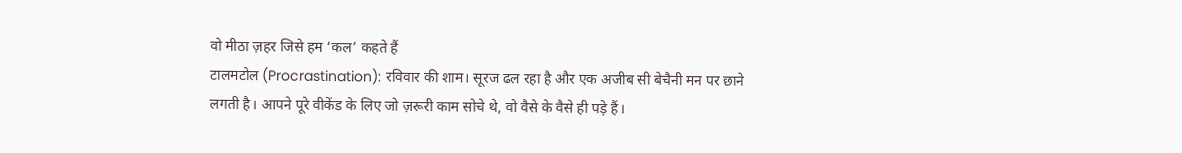वो मीठा ज़हर जिसे हम ‘कल’ कहते हैं
टालमटोल (Procrastination): रविवार की शाम। सूरज ढल रहा है और एक अजीब सी बेचैनी मन पर छाने लगती है। आपने पूरे वीकेंड के लिए जो ज़रूरी काम सोचे थे, वो वैसे के वैसे ही पड़े हैं।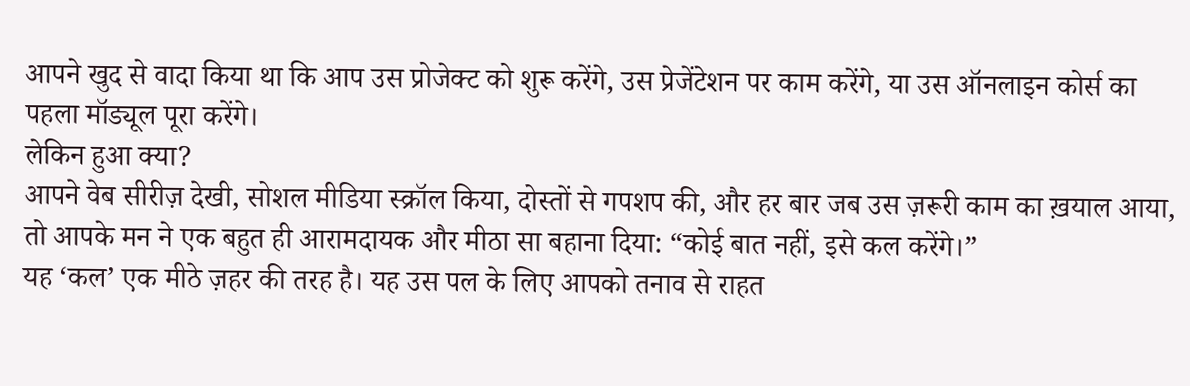आपने खुद से वादा किया था कि आप उस प्रोजेक्ट को शुरू करेंगे, उस प्रेजेंटेशन पर काम करेंगे, या उस ऑनलाइन कोर्स का पहला मॉड्यूल पूरा करेंगे।
लेकिन हुआ क्या?
आपने वेब सीरीज़ देखी, सोशल मीडिया स्क्रॉल किया, दोस्तों से गपशप की, और हर बार जब उस ज़रूरी काम का ख़याल आया, तो आपके मन ने एक बहुत ही आरामदायक और मीठा सा बहाना दिया: “कोई बात नहीं, इसे कल करेंगे।”
यह ‘कल’ एक मीठे ज़हर की तरह है। यह उस पल के लिए आपको तनाव से राहत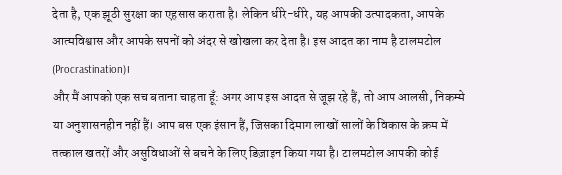देता है, एक झूठी सुरक्षा का एहसास कराता है। लेकिन धीरे-धीरे, यह आपकी उत्पादकता, आपके आत्मविश्वास और आपके सपनों को अंदर से खोखला कर देता है। इस आदत का नाम है टालमटोल (Procrastination)।
और मैं आपको एक सच बताना चाहता हूँ: अगर आप इस आदत से जूझ रहे हैं, तो आप आलसी, निकम्मे या अनुशासनहीन नहीं हैं। आप बस एक इंसान हैं, जिसका दिमाग लाखों सालों के विकास के क्रम में तत्काल खतरों और असुविधाओं से बचने के लिए डिज़ाइन किया गया है। टालमटोल आपकी कोई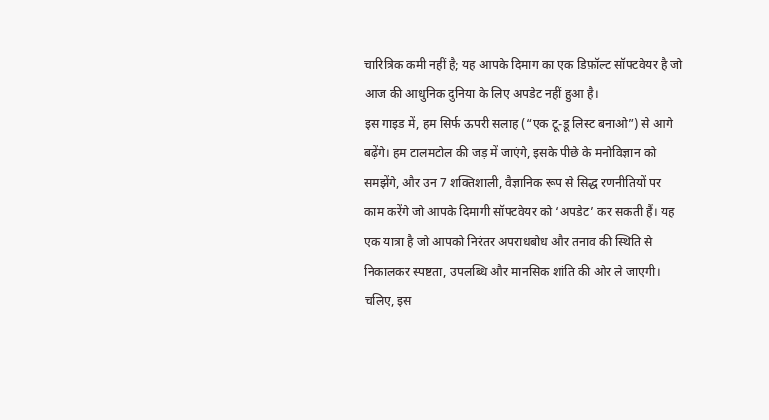चारित्रिक कमी नहीं है; यह आपके दिमाग का एक डिफ़ॉल्ट सॉफ्टवेयर है जो आज की आधुनिक दुनिया के लिए अपडेट नहीं हुआ है।
इस गाइड में, हम सिर्फ ऊपरी सलाह (“एक टू-डू लिस्ट बनाओ”) से आगे बढ़ेंगे। हम टालमटोल की जड़ में जाएंगे, इसके पीछे के मनोविज्ञान को समझेंगे, और उन 7 शक्तिशाली, वैज्ञानिक रूप से सिद्ध रणनीतियों पर काम करेंगे जो आपके दिमागी सॉफ्टवेयर को ‘अपडेट’ कर सकती हैं। यह एक यात्रा है जो आपको निरंतर अपराधबोध और तनाव की स्थिति से निकालकर स्पष्टता, उपलब्धि और मानसिक शांति की ओर ले जाएगी।
चलिए, इस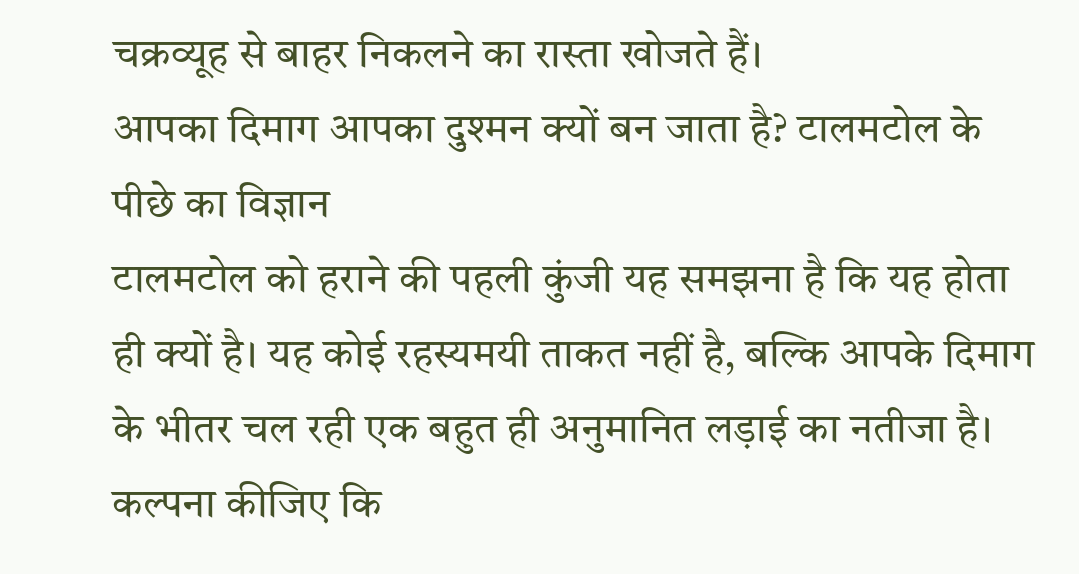चक्रव्यूह से बाहर निकलने का रास्ता खोजते हैं।
आपका दिमाग आपका दुश्मन क्यों बन जाता है? टालमटोल के पीछे का विज्ञान
टालमटोल को हराने की पहली कुंजी यह समझना है कि यह होता ही क्यों है। यह कोई रहस्यमयी ताकत नहीं है, बल्कि आपके दिमाग के भीतर चल रही एक बहुत ही अनुमानित लड़ाई का नतीजा है।
कल्पना कीजिए कि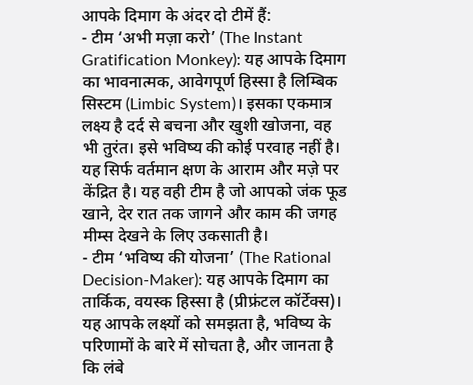आपके दिमाग के अंदर दो टीमें हैं:
- टीम ‘अभी मज़ा करो’ (The Instant Gratification Monkey): यह आपके दिमाग का भावनात्मक, आवेगपूर्ण हिस्सा है लिम्बिक सिस्टम (Limbic System)। इसका एकमात्र लक्ष्य है दर्द से बचना और खुशी खोजना, वह भी तुरंत। इसे भविष्य की कोई परवाह नहीं है। यह सिर्फ वर्तमान क्षण के आराम और मज़े पर केंद्रित है। यह वही टीम है जो आपको जंक फूड खाने, देर रात तक जागने और काम की जगह मीम्स देखने के लिए उकसाती है।
- टीम ‘भविष्य की योजना’ (The Rational Decision-Maker): यह आपके दिमाग का तार्किक, वयस्क हिस्सा है (प्रीफ्रंटल कॉर्टेक्स)। यह आपके लक्ष्यों को समझता है, भविष्य के परिणामों के बारे में सोचता है, और जानता है कि लंबे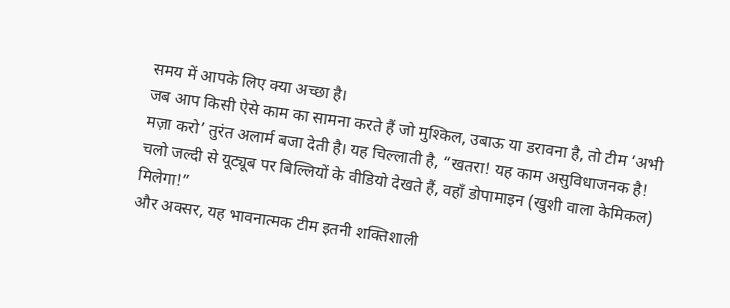समय में आपके लिए क्या अच्छा है।
जब आप किसी ऐसे काम का सामना करते हैं जो मुश्किल, उबाऊ या डरावना है, तो टीम ‘अभी मज़ा करो’ तुरंत अलार्म बजा देती है। यह चिल्लाती है, “खतरा! यह काम असुविधाजनक है! चलो जल्दी से यूट्यूब पर बिल्लियों के वीडियो देखते हैं, वहाँ डोपामाइन (खुशी वाला केमिकल) मिलेगा!”
और अक्सर, यह भावनात्मक टीम इतनी शक्तिशाली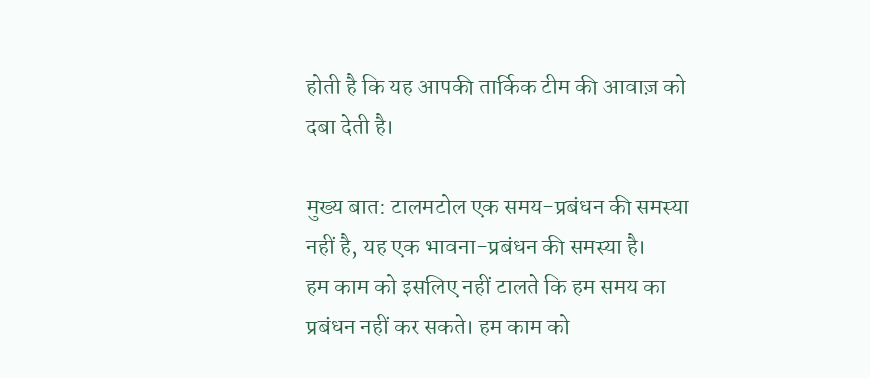होती है कि यह आपकी तार्किक टीम की आवाज़ को दबा देती है।

मुख्य बात: टालमटोल एक समय-प्रबंधन की समस्या नहीं है, यह एक भावना-प्रबंधन की समस्या है।
हम काम को इसलिए नहीं टालते कि हम समय का प्रबंधन नहीं कर सकते। हम काम को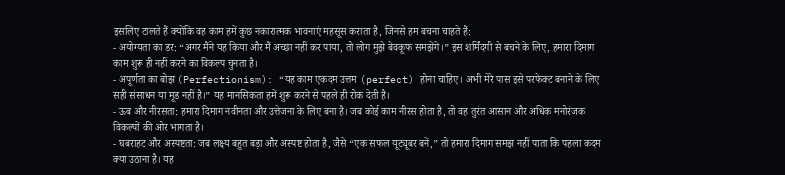इसलिए टालते हैं क्योंकि वह काम हमें कुछ नकारात्मक भावनाएं महसूस कराता है, जिनसे हम बचना चाहते हैं:
- अयोग्यता का डर: “अगर मैंने यह किया और मैं अच्छा नहीं कर पाया, तो लोग मुझे बेवकूफ समझेंगे।” इस शर्मिंदगी से बचने के लिए, हमारा दिमाग काम शुरू ही नहीं करने का विकल्प चुनता है।
- अपूर्णता का बोझ (Perfectionism): “यह काम एकदम उत्तम (perfect) होना चाहिए। अभी मेरे पास इसे परफेक्ट बनाने के लिए सही संसाधन या मूड नहीं है।” यह मानसिकता हमें शुरू करने से पहले ही रोक देती है।
- ऊब और नीरसता: हमारा दिमाग नवीनता और उत्तेजना के लिए बना है। जब कोई काम नीरस होता है, तो वह तुरंत आसान और अधिक मनोरंजक विकल्पों की ओर भागता है।
- घबराहट और अस्पष्टता: जब लक्ष्य बहुत बड़ा और अस्पष्ट होता है, जैसे “एक सफल यूट्यूबर बनें,” तो हमारा दिमाग समझ नहीं पाता कि पहला कदम क्या उठाना है। यह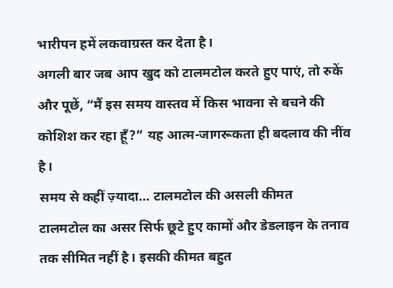भारीपन हमें लकवाग्रस्त कर देता है।
अगली बार जब आप खुद को टालमटोल करते हुए पाएं, तो रुकें और पूछें, “मैं इस समय वास्तव में किस भावना से बचने की कोशिश कर रहा हूँ?” यह आत्म-जागरूकता ही बदलाव की नींव है।
समय से कहीं ज़्यादा… टालमटोल की असली कीमत
टालमटोल का असर सिर्फ छूटे हुए कामों और डेडलाइन के तनाव तक सीमित नहीं है। इसकी कीमत बहुत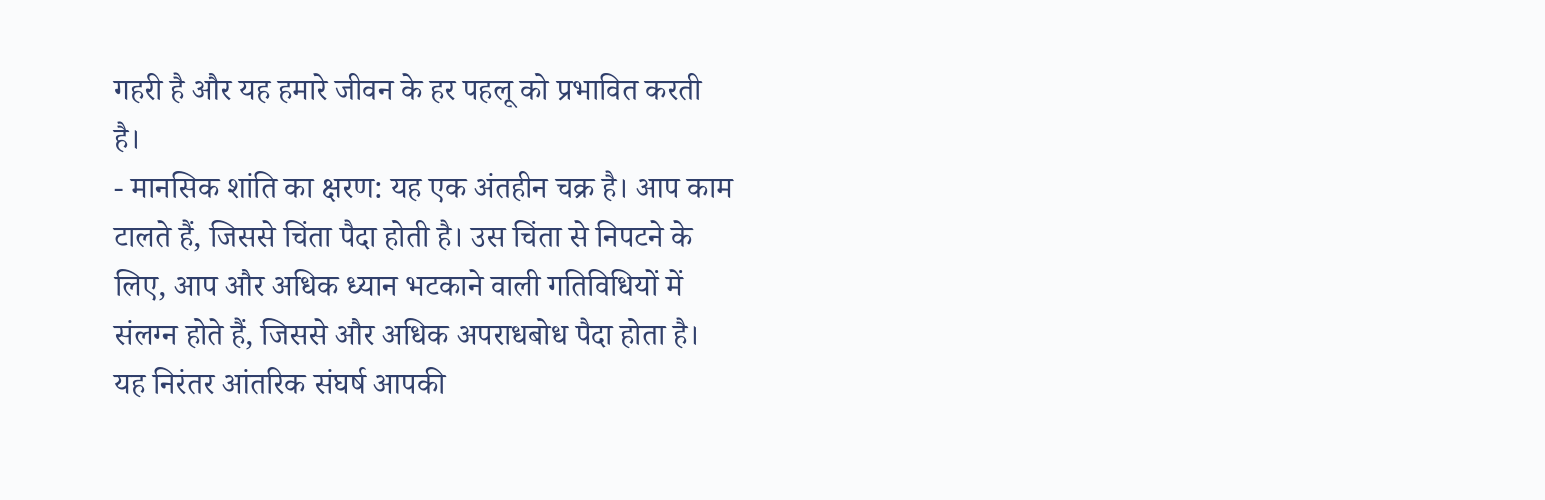गहरी है और यह हमारे जीवन के हर पहलू को प्रभावित करती है।
- मानसिक शांति का क्षरण: यह एक अंतहीन चक्र है। आप काम टालते हैं, जिससे चिंता पैदा होती है। उस चिंता से निपटने के लिए, आप और अधिक ध्यान भटकाने वाली गतिविधियों में संलग्न होते हैं, जिससे और अधिक अपराधबोध पैदा होता है। यह निरंतर आंतरिक संघर्ष आपकी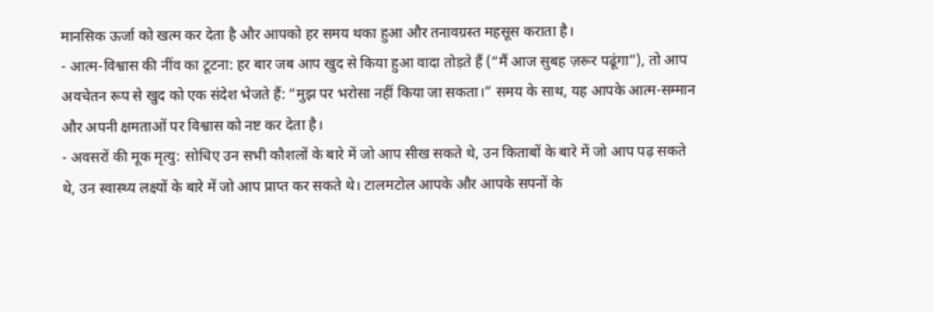मानसिक ऊर्जा को खत्म कर देता है और आपको हर समय थका हुआ और तनावग्रस्त महसूस कराता है।
- आत्म-विश्वास की नींव का टूटना: हर बार जब आप खुद से किया हुआ वादा तोड़ते हैं (“मैं आज सुबह ज़रूर पढूंगा”), तो आप अवचेतन रूप से खुद को एक संदेश भेजते हैं: “मुझ पर भरोसा नहीं किया जा सकता।” समय के साथ, यह आपके आत्म-सम्मान और अपनी क्षमताओं पर विश्वास को नष्ट कर देता है।
- अवसरों की मूक मृत्यु: सोचिए उन सभी कौशलों के बारे में जो आप सीख सकते थे, उन किताबों के बारे में जो आप पढ़ सकते थे, उन स्वास्थ्य लक्ष्यों के बारे में जो आप प्राप्त कर सकते थे। टालमटोल आपके और आपके सपनों के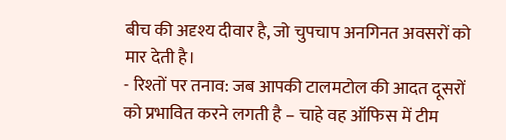बीच की अदृश्य दीवार है, जो चुपचाप अनगिनत अवसरों को मार देती है।
- रिश्तों पर तनाव: जब आपकी टालमटोल की आदत दूसरों को प्रभावित करने लगती है – चाहे वह ऑफिस में टीम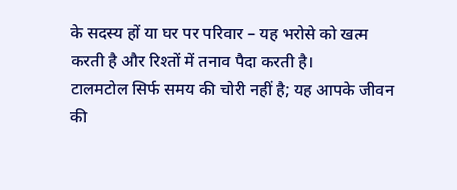के सदस्य हों या घर पर परिवार – यह भरोसे को खत्म करती है और रिश्तों में तनाव पैदा करती है।
टालमटोल सिर्फ समय की चोरी नहीं है; यह आपके जीवन की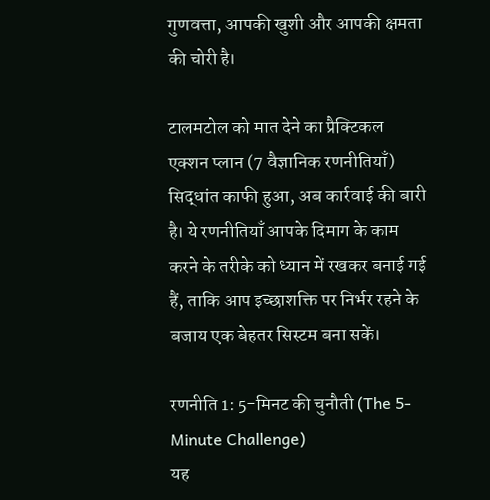गुणवत्ता, आपकी खुशी और आपकी क्षमता की चोरी है।

टालमटोल को मात देने का प्रैक्टिकल एक्शन प्लान (7 वैज्ञानिक रणनीतियाँ)
सिद्धांत काफी हुआ, अब कार्रवाई की बारी है। ये रणनीतियाँ आपके दिमाग के काम करने के तरीके को ध्यान में रखकर बनाई गई हैं, ताकि आप इच्छाशक्ति पर निर्भर रहने के बजाय एक बेहतर सिस्टम बना सकें।

रणनीति 1: 5-मिनट की चुनौती (The 5-Minute Challenge)
यह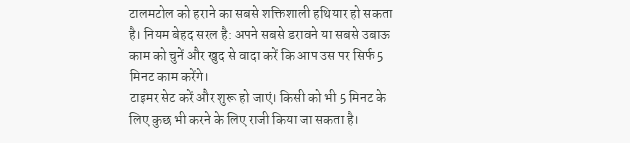टालमटोल को हराने का सबसे शक्तिशाली हथियार हो सकता है। नियम बेहद सरल है: अपने सबसे डरावने या सबसे उबाऊ काम को चुनें और खुद से वादा करें कि आप उस पर सिर्फ 5 मिनट काम करेंगे।
टाइमर सेट करें और शुरू हो जाएं। किसी को भी 5 मिनट के लिए कुछ भी करने के लिए राजी किया जा सकता है।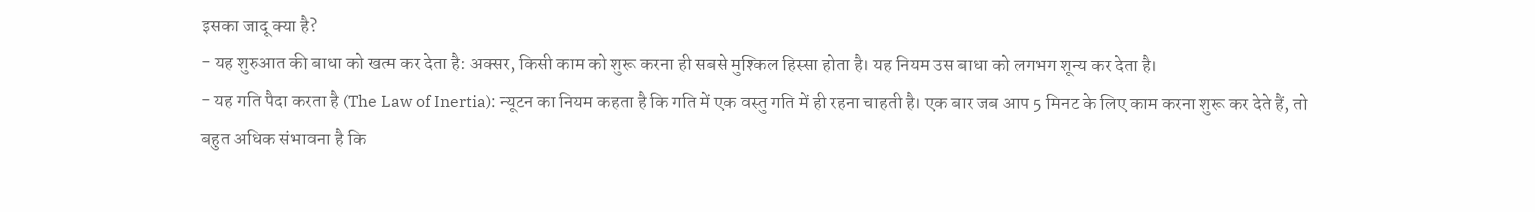इसका जादू क्या है?
- यह शुरुआत की बाधा को खत्म कर देता है: अक्सर, किसी काम को शुरू करना ही सबसे मुश्किल हिस्सा होता है। यह नियम उस बाधा को लगभग शून्य कर देता है।
- यह गति पैदा करता है (The Law of Inertia): न्यूटन का नियम कहता है कि गति में एक वस्तु गति में ही रहना चाहती है। एक बार जब आप 5 मिनट के लिए काम करना शुरू कर देते हैं, तो बहुत अधिक संभावना है कि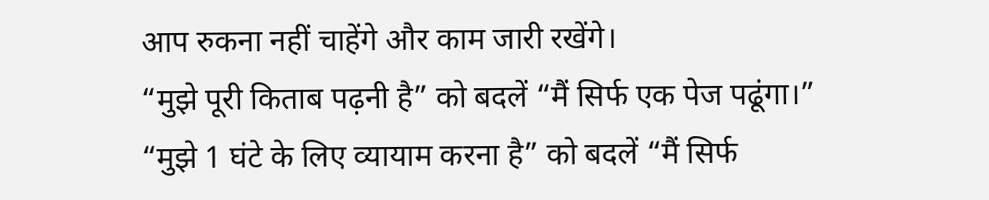आप रुकना नहीं चाहेंगे और काम जारी रखेंगे।
“मुझे पूरी किताब पढ़नी है” को बदलें “मैं सिर्फ एक पेज पढूंगा।”
“मुझे 1 घंटे के लिए व्यायाम करना है” को बदलें “मैं सिर्फ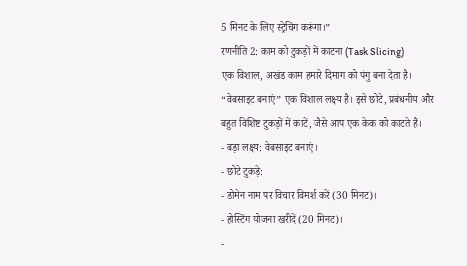5 मिनट के लिए स्ट्रेचिंग करूंगा।”
रणनीति 2: काम को टुकड़ों में काटना (Task Slicing)
एक विशाल, अखंड काम हमारे दिमाग को पंगु बना देता है। “वेबसाइट बनाएं” एक विशाल लक्ष्य है। इसे छोटे, प्रबंधनीय और बहुत विशिष्ट टुकड़ों में काटें, जैसे आप एक केक को काटते हैं।
- बड़ा लक्ष्य: वेबसाइट बनाएं।
- छोटे टुकड़े:
- डोमेन नाम पर विचार विमर्श करें (30 मिनट)।
- होस्टिंग योजना खरीदें (20 मिनट)।
-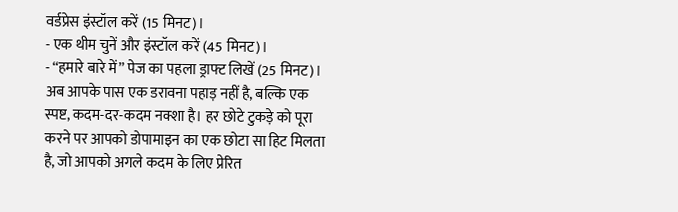वर्डप्रेस इंस्टॉल करें (15 मिनट)।
- एक थीम चुनें और इंस्टॉल करें (45 मिनट)।
- “हमारे बारे में” पेज का पहला ड्राफ्ट लिखें (25 मिनट)।
अब आपके पास एक डरावना पहाड़ नहीं है, बल्कि एक स्पष्ट, कदम-दर-कदम नक्शा है। हर छोटे टुकड़े को पूरा करने पर आपको डोपामाइन का एक छोटा सा हिट मिलता है, जो आपको अगले कदम के लिए प्रेरित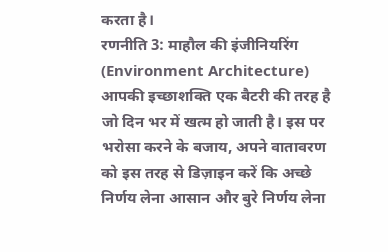करता है।
रणनीति 3: माहौल की इंजीनियरिंग (Environment Architecture)
आपकी इच्छाशक्ति एक बैटरी की तरह है जो दिन भर में खत्म हो जाती है। इस पर भरोसा करने के बजाय, अपने वातावरण को इस तरह से डिज़ाइन करें कि अच्छे निर्णय लेना आसान और बुरे निर्णय लेना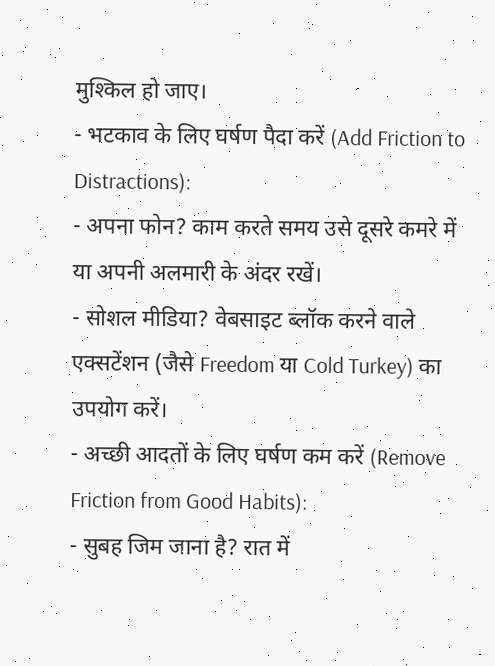मुश्किल हो जाए।
- भटकाव के लिए घर्षण पैदा करें (Add Friction to Distractions):
- अपना फोन? काम करते समय उसे दूसरे कमरे में या अपनी अलमारी के अंदर रखें।
- सोशल मीडिया? वेबसाइट ब्लॉक करने वाले एक्सटेंशन (जैसे Freedom या Cold Turkey) का उपयोग करें।
- अच्छी आदतों के लिए घर्षण कम करें (Remove Friction from Good Habits):
- सुबह जिम जाना है? रात में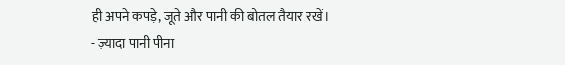ही अपने कपड़े, जूते और पानी की बोतल तैयार रखें।
- ज़्यादा पानी पीना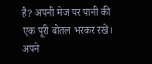है? अपनी मेज पर पानी की एक पूरी बोतल भरकर रखें।
अपने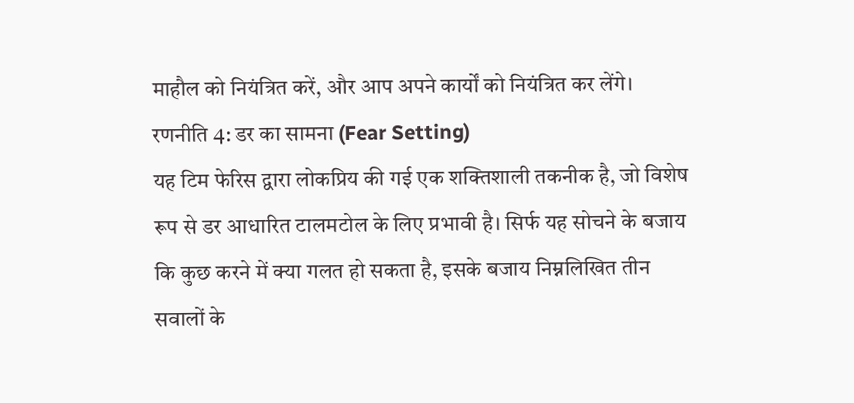माहौल को नियंत्रित करें, और आप अपने कार्यों को नियंत्रित कर लेंगे।
रणनीति 4: डर का सामना (Fear Setting)
यह टिम फेरिस द्वारा लोकप्रिय की गई एक शक्तिशाली तकनीक है, जो विशेष रूप से डर आधारित टालमटोल के लिए प्रभावी है। सिर्फ यह सोचने के बजाय कि कुछ करने में क्या गलत हो सकता है, इसके बजाय निम्नलिखित तीन सवालों के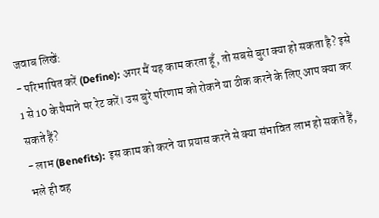जवाब लिखें:
- परिभाषित करें (Define): अगर मैं यह काम करता हूँ, तो सबसे बुरा क्या हो सकता है? इसे 1 से 10 के पैमाने पर रेट करें। उस बुरे परिणाम को रोकने या ठीक करने के लिए आप क्या कर सकते हैं?
- लाभ (Benefits): इस काम को करने या प्रयास करने से क्या संभावित लाभ हो सकते हैं, भले ही वह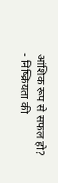आंशिक रूप से सफल हो?
- निष्क्रियता की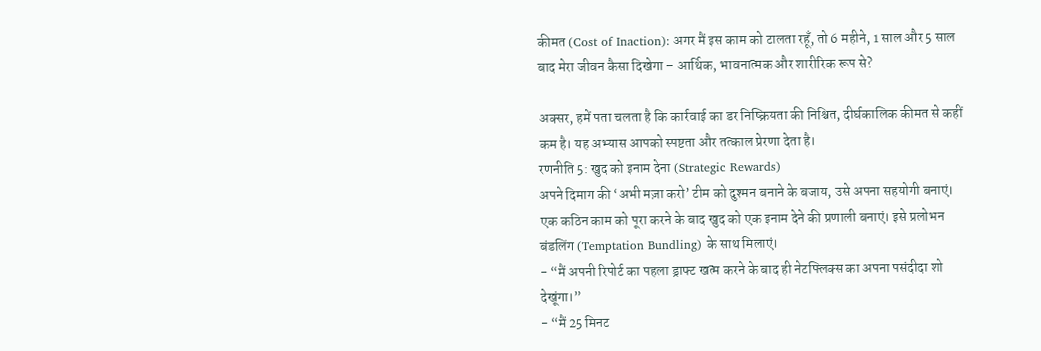कीमत (Cost of Inaction): अगर मैं इस काम को टालता रहूँ, तो 6 महीने, 1 साल और 5 साल बाद मेरा जीवन कैसा दिखेगा – आर्थिक, भावनात्मक और शारीरिक रूप से?

अक्सर, हमें पता चलता है कि कार्रवाई का डर निष्क्रियता की निश्चित, दीर्घकालिक कीमत से कहीं कम है। यह अभ्यास आपको स्पष्टता और तत्काल प्रेरणा देता है।
रणनीति 5: खुद को इनाम देना (Strategic Rewards)
अपने दिमाग की ‘अभी मज़ा करो’ टीम को दुश्मन बनाने के बजाय, उसे अपना सहयोगी बनाएं। एक कठिन काम को पूरा करने के बाद खुद को एक इनाम देने की प्रणाली बनाएं। इसे प्रलोभन बंडलिंग (Temptation Bundling) के साथ मिलाएं।
- “मैं अपनी रिपोर्ट का पहला ड्राफ्ट खत्म करने के बाद ही नेटफ्लिक्स का अपना पसंदीदा शो देखूंगा।”
- “मैं 25 मिनट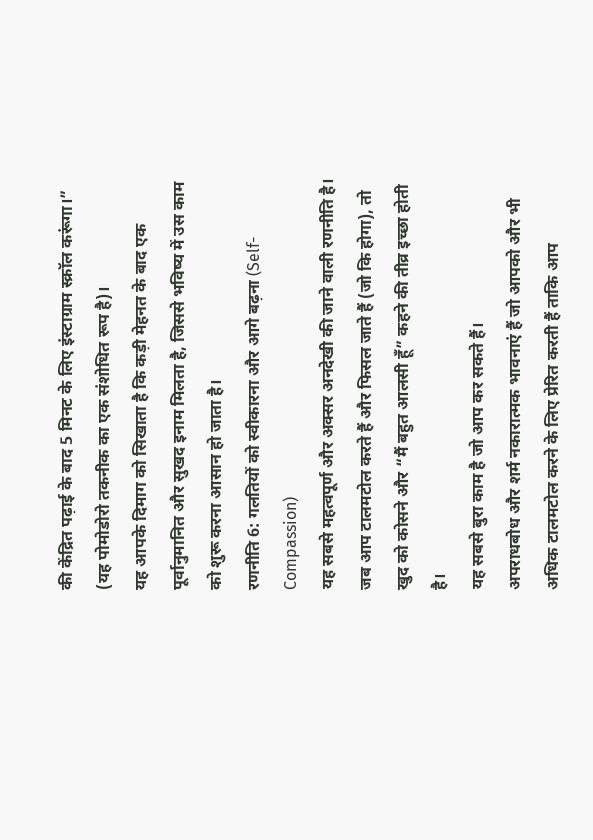की केंद्रित पढ़ाई के बाद 5 मिनट के लिए इंस्टाग्राम स्क्रॉल करूंगा।” (यह पोमोडोरो तकनीक का एक संशोधित रूप है)।
यह आपके दिमाग को सिखाता है कि कड़ी मेहनत के बाद एक पूर्वानुमानित और सुखद इनाम मिलता है, जिससे भविष्य में उस काम को शुरू करना आसान हो जाता है।
रणनीति 6: गलतियों को स्वीकारना और आगे बढ़ना (Self-Compassion)
यह सबसे महत्वपूर्ण और अक्सर अनदेखी की जाने वाली रणनीति है। जब आप टालमटोल करते हैं और फिसल जाते हैं (जो कि होगा), तो खुद को कोसने और “मैं बहुत आलसी हूँ” कहने की तीव्र इच्छा होती है।
यह सबसे बुरा काम है जो आप कर सकते हैं।
अपराधबोध और शर्म नकारात्मक भावनाएं हैं जो आपको और भी अधिक टालमटोल करने के लिए प्रेरित करती हैं ताकि आप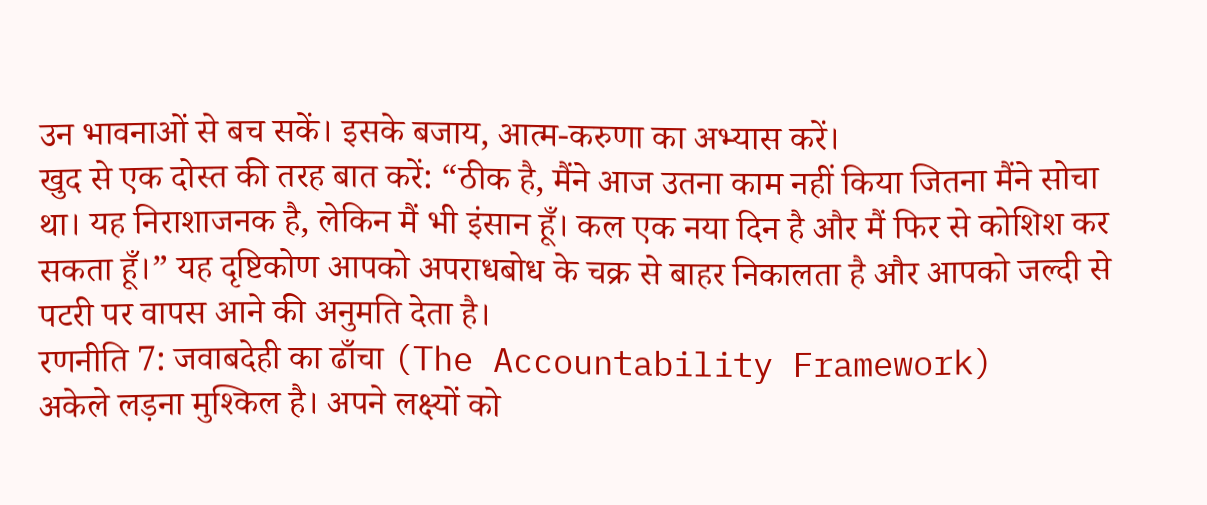उन भावनाओं से बच सकें। इसके बजाय, आत्म-करुणा का अभ्यास करें।
खुद से एक दोस्त की तरह बात करें: “ठीक है, मैंने आज उतना काम नहीं किया जितना मैंने सोचा था। यह निराशाजनक है, लेकिन मैं भी इंसान हूँ। कल एक नया दिन है और मैं फिर से कोशिश कर सकता हूँ।” यह दृष्टिकोण आपको अपराधबोध के चक्र से बाहर निकालता है और आपको जल्दी से पटरी पर वापस आने की अनुमति देता है।
रणनीति 7: जवाबदेही का ढाँचा (The Accountability Framework)
अकेले लड़ना मुश्किल है। अपने लक्ष्यों को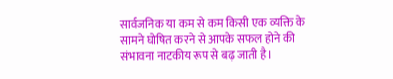सार्वजनिक या कम से कम किसी एक व्यक्ति के सामने घोषित करने से आपके सफल होने की संभावना नाटकीय रूप से बढ़ जाती है।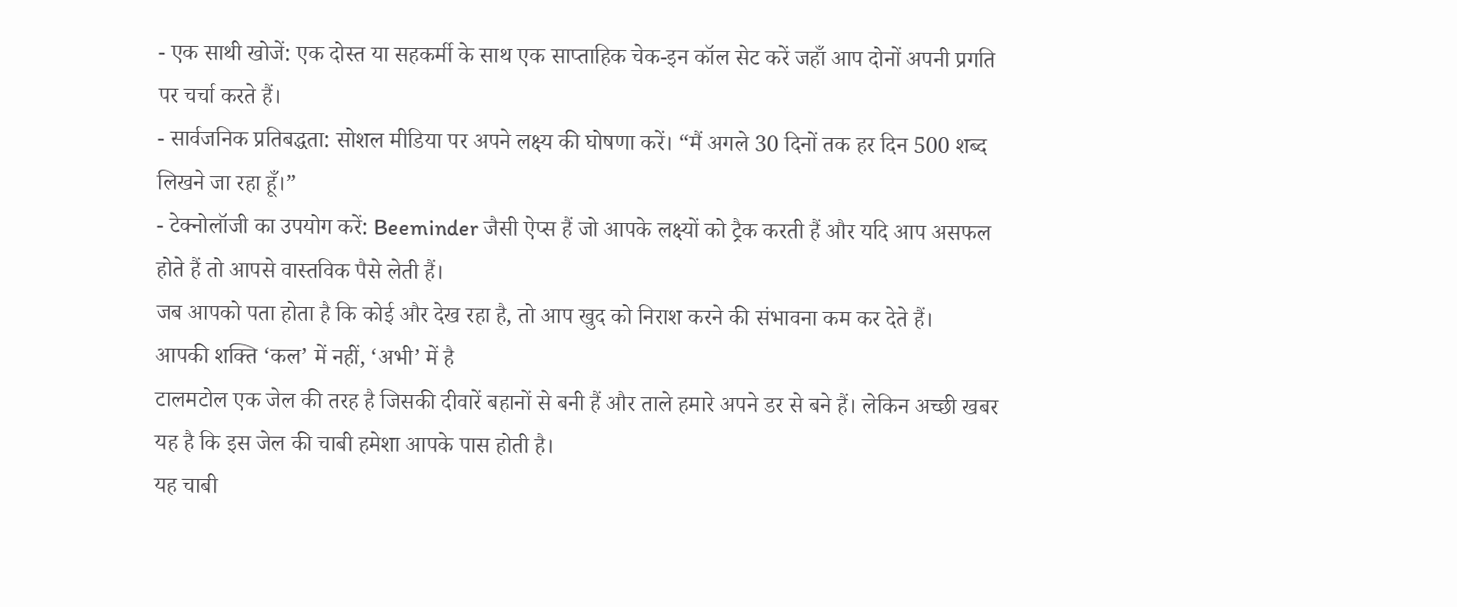- एक साथी खोजें: एक दोस्त या सहकर्मी के साथ एक साप्ताहिक चेक-इन कॉल सेट करें जहाँ आप दोनों अपनी प्रगति पर चर्चा करते हैं।
- सार्वजनिक प्रतिबद्धता: सोशल मीडिया पर अपने लक्ष्य की घोषणा करें। “मैं अगले 30 दिनों तक हर दिन 500 शब्द लिखने जा रहा हूँ।”
- टेक्नोलॉजी का उपयोग करें: Beeminder जैसी ऐप्स हैं जो आपके लक्ष्यों को ट्रैक करती हैं और यदि आप असफल होते हैं तो आपसे वास्तविक पैसे लेती हैं।
जब आपको पता होता है कि कोई और देख रहा है, तो आप खुद को निराश करने की संभावना कम कर देते हैं।
आपकी शक्ति ‘कल’ में नहीं, ‘अभी’ में है
टालमटोल एक जेल की तरह है जिसकी दीवारें बहानों से बनी हैं और ताले हमारे अपने डर से बने हैं। लेकिन अच्छी खबर यह है कि इस जेल की चाबी हमेशा आपके पास होती है।
यह चाबी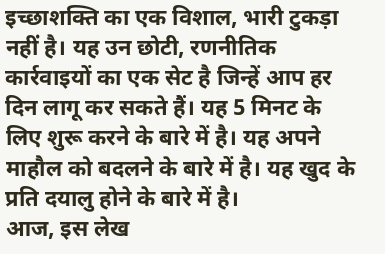इच्छाशक्ति का एक विशाल, भारी टुकड़ा नहीं है। यह उन छोटी, रणनीतिक कार्रवाइयों का एक सेट है जिन्हें आप हर दिन लागू कर सकते हैं। यह 5 मिनट के लिए शुरू करने के बारे में है। यह अपने माहौल को बदलने के बारे में है। यह खुद के प्रति दयालु होने के बारे में है।
आज, इस लेख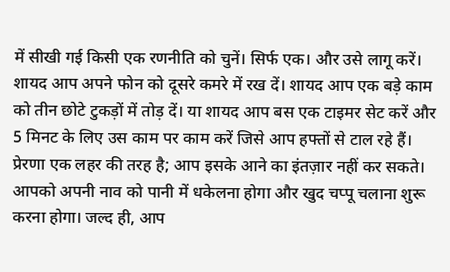में सीखी गई किसी एक रणनीति को चुनें। सिर्फ एक। और उसे लागू करें।
शायद आप अपने फोन को दूसरे कमरे में रख दें। शायद आप एक बड़े काम को तीन छोटे टुकड़ों में तोड़ दें। या शायद आप बस एक टाइमर सेट करें और 5 मिनट के लिए उस काम पर काम करें जिसे आप हफ्तों से टाल रहे हैं।
प्रेरणा एक लहर की तरह है; आप इसके आने का इंतज़ार नहीं कर सकते। आपको अपनी नाव को पानी में धकेलना होगा और खुद चप्पू चलाना शुरू करना होगा। जल्द ही, आप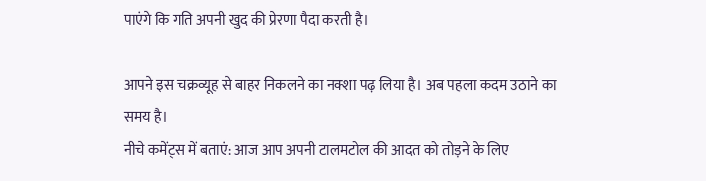पाएंगे कि गति अपनी खुद की प्रेरणा पैदा करती है।

आपने इस चक्रव्यूह से बाहर निकलने का नक्शा पढ़ लिया है। अब पहला कदम उठाने का समय है।
नीचे कमेंट्स में बताएं: आज आप अपनी टालमटोल की आदत को तोड़ने के लिए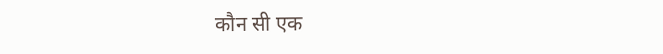कौन सी एक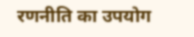रणनीति का उपयोग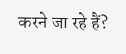करने जा रहे हैं?